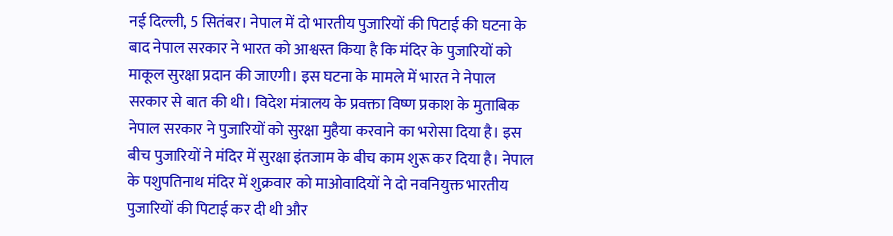नई दिल्ली, 5 सितंबर। नेपाल में दो भारतीय पुजारियों की पिटाई की घटना के बाद नेपाल सरकार ने भारत को आश्वस्त किया है कि मंदिर के पुजारियों को माकूल सुरक्षा प्रदान की जाएगी। इस घटना के मामले में भारत ने नेपाल सरकार से बात की थी। विदेश मंत्रालय के प्रवक्ता विष्ण प्रकाश के मुताबिक नेपाल सरकार ने पुजारियों को सुरक्षा मुहैया करवाने का भरोसा दिया है। इस बीच पुजारियों ने मंदिर में सुरक्षा इंतजाम के बीच काम शुरू कर दिया है। नेपाल के पशुपतिनाथ मंदिर में शुक्रवार को माओवादियों ने दो नवनियुक्त भारतीय पुजारियों की पिटाई कर दी थी और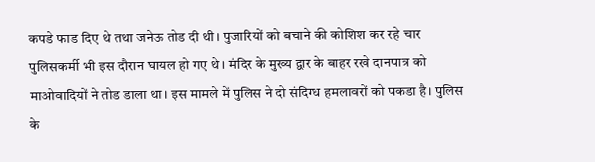कपडे फाड दिए थे तथा जनेऊ तोड दी थी। पुजारियों को बचाने की कोशिश कर रहे चार पुलिसकर्मी भी इस दौरान घायल हो गए थे। मंदिर के मुख्य द्वार के बाहर रखे दानपात्र को माओवादियों ने तोड डाला था। इस मामले में पुलिस ने दो संदिग्ध हमलावरों को पकडा है। पुलिस के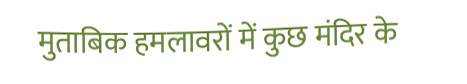मुताबिक हमलावरों में कुछ मंदिर के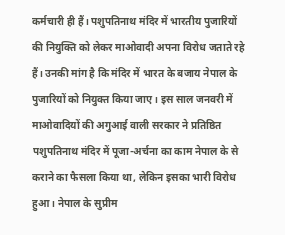कर्मचारी ही हैं। पशुपतिनाथ मंदिर में भारतीय पुजारियों की नियुक्ति को लेकर माओवादी अपना विरोध जताते रहे हैं। उनकी मांग है कि मंदिर में भारत के बजाय नेपाल के पुजारियों को नियुक्त किया जाए। इस साल जनवरी में माओवादियों की अगुआई वाली सरकार ने प्रतिष्ठित पशुपतिनाथ मंदिर में पूजा-अर्चना का काम नेपाल के से कराने का फैसला किया था, लेकिन इसका भारी विरोध हुआ। नेपाल के सुप्रीम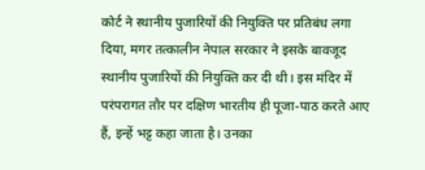कोर्ट ने स्थानीय पुजारियों की नियुक्ति पर प्रतिबंध लगा दिया, मगर तत्कालीन नेपाल सरकार ने इसके बावजूद स्थानीय पुजारियों की नियुक्ति कर दी थी। इस मंदिर में परंपरागत तौर पर दक्षिण भारतीय ही पूजा-पाठ करते आए हैं, इन्हें भट्ट कहा जाता है। उनका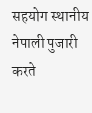सहयोग स्थानीय नेपाली पुजारी करते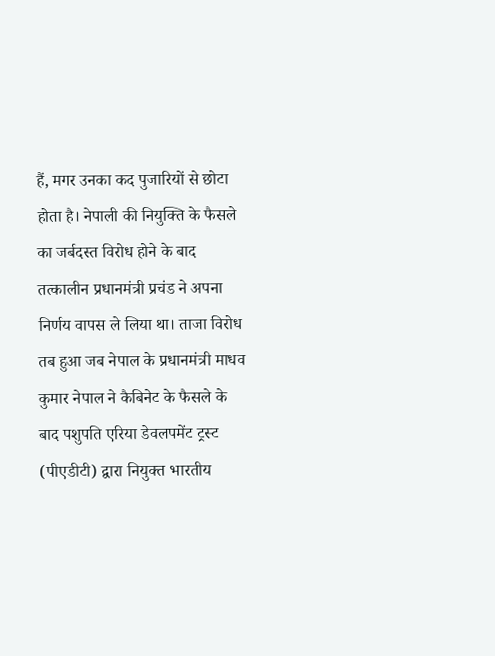हैं, मगर उनका कद पुजारियों से छोटा होता है। नेपाली की नियुक्ति के फैसले का जर्बदस्त विरोध होने के बाद तत्कालीन प्रधानमंत्री प्रचंड ने अपना निर्णय वापस ले लिया था। ताजा विरोध तब हुआ जब नेपाल के प्रधानमंत्री माधव कुमार नेपाल ने कैबिनेट के फैसले के बाद पशुपति एरिया डेवलपमेंट ट्रस्ट (पीएडीटी) द्वारा नियुक्त भारतीय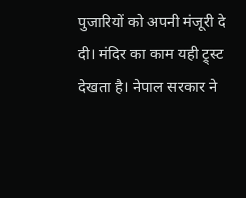पुजारियों को अपनी मंजूरी दे दी। मंदिर का काम यही ट्र्स्ट देखता है। नेपाल सरकार ने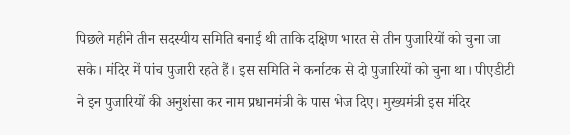पिछले महीने तीन सदस्यीय समिति बनाई थी ताकि दक्षिण भारत से तीन पुजारियों को चुना जा सके। मंदिर में पांच पुजारी रहते हैं। इस समिति ने कर्नाटक से दो पुजारियों को चुना था। पीएडीटी ने इन पुजारियों की अनुशंसा कर नाम प्रधानमंत्री के पास भेज दिए। मुख्यमंत्री इस मंदिर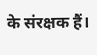के संरक्षक हैं।